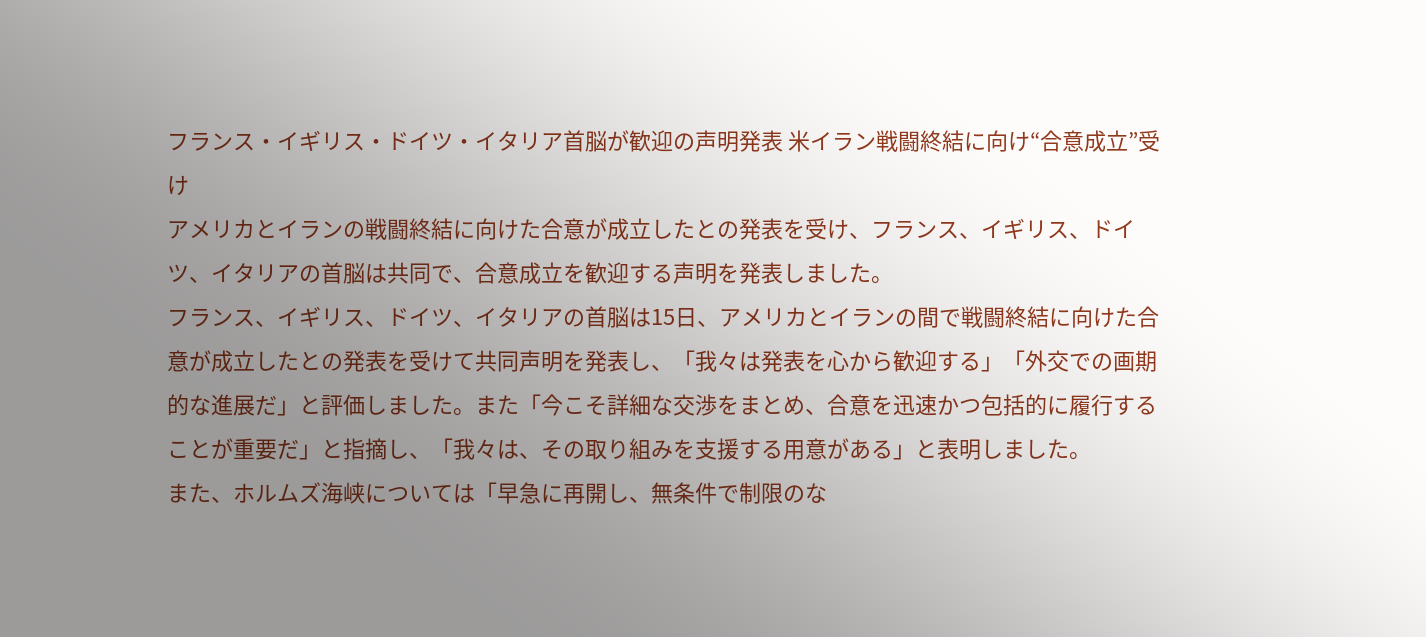フランス・イギリス・ドイツ・イタリア首脳が歓迎の声明発表 米イラン戦闘終結に向け“合意成立”受け
アメリカとイランの戦闘終結に向けた合意が成立したとの発表を受け、フランス、イギリス、ドイツ、イタリアの首脳は共同で、合意成立を歓迎する声明を発表しました。
フランス、イギリス、ドイツ、イタリアの首脳は15日、アメリカとイランの間で戦闘終結に向けた合意が成立したとの発表を受けて共同声明を発表し、「我々は発表を心から歓迎する」「外交での画期的な進展だ」と評価しました。また「今こそ詳細な交渉をまとめ、合意を迅速かつ包括的に履行することが重要だ」と指摘し、「我々は、その取り組みを支援する用意がある」と表明しました。
また、ホルムズ海峡については「早急に再開し、無条件で制限のな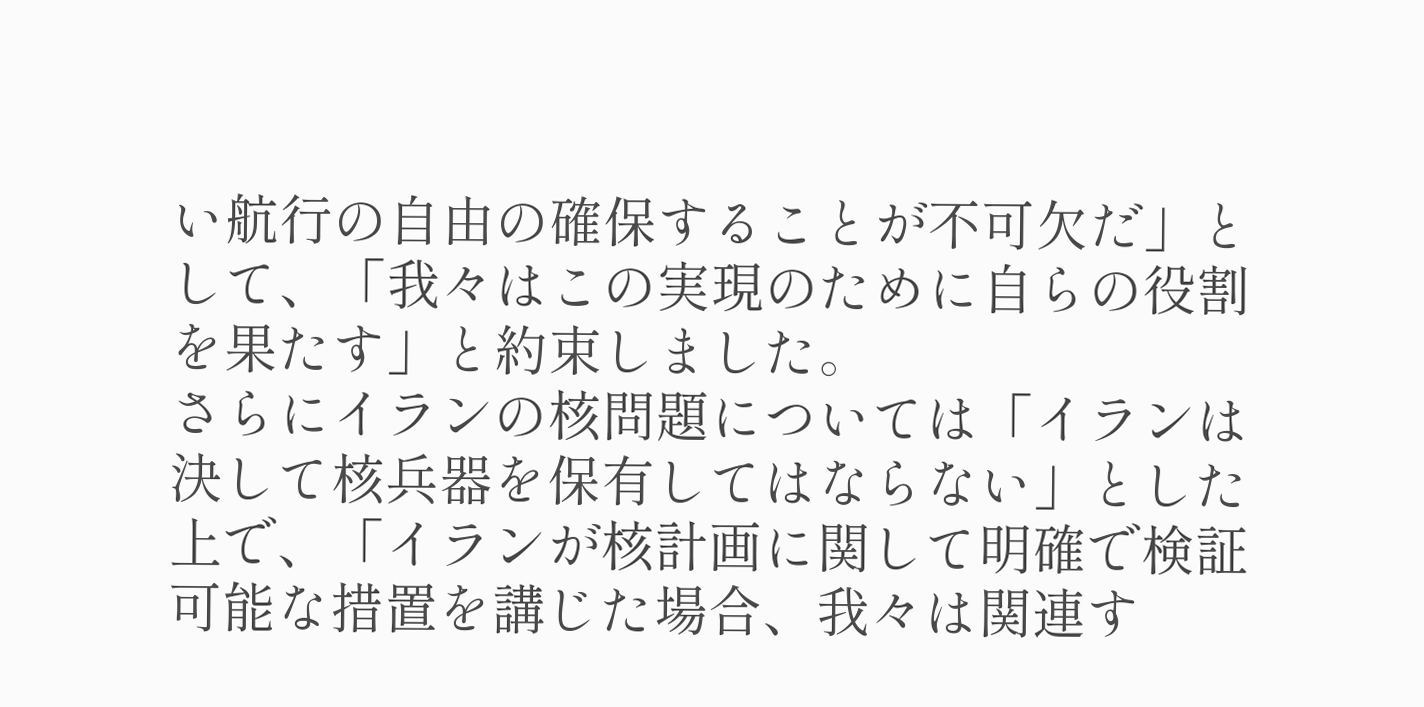い航行の自由の確保することが不可欠だ」として、「我々はこの実現のために自らの役割を果たす」と約束しました。
さらにイランの核問題については「イランは決して核兵器を保有してはならない」とした上で、「イランが核計画に関して明確で検証可能な措置を講じた場合、我々は関連す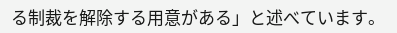る制裁を解除する用意がある」と述べています。